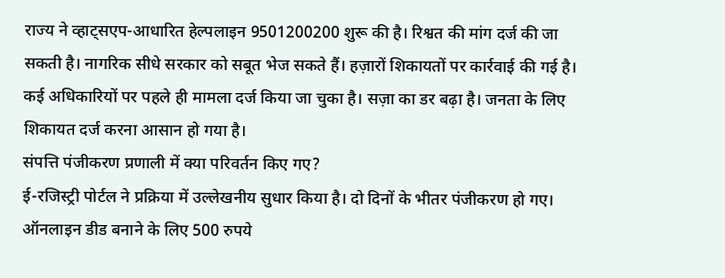राज्य ने व्हाट्सएप-आधारित हेल्पलाइन 9501200200 शुरू की है। रिश्वत की मांग दर्ज की जा सकती है। नागरिक सीधे सरकार को सबूत भेज सकते हैं। हज़ारों शिकायतों पर कार्रवाई की गई है। कई अधिकारियों पर पहले ही मामला दर्ज किया जा चुका है। सज़ा का डर बढ़ा है। जनता के लिए शिकायत दर्ज करना आसान हो गया है।
संपत्ति पंजीकरण प्रणाली में क्या परिवर्तन किए गए?
ई-रजिस्ट्री पोर्टल ने प्रक्रिया में उल्लेखनीय सुधार किया है। दो दिनों के भीतर पंजीकरण हो गए। ऑनलाइन डीड बनाने के लिए 500 रुपये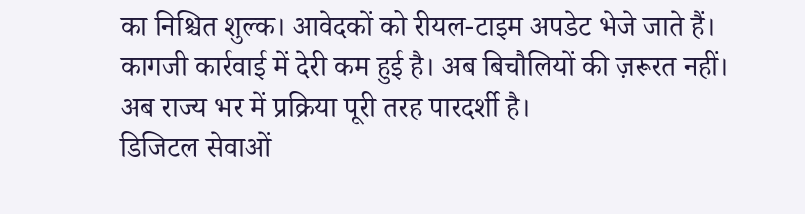का निश्चित शुल्क। आवेदकों को रीयल-टाइम अपडेट भेजे जाते हैं। कागजी कार्रवाई में देरी कम हुई है। अब बिचौलियों की ज़रूरत नहीं। अब राज्य भर में प्रक्रिया पूरी तरह पारदर्शी है।
डिजिटल सेवाओं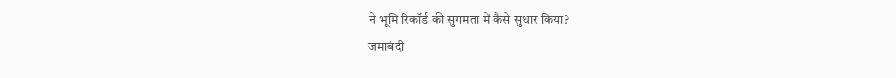ने भूमि रिकॉर्ड की सुगमता में कैसे सुधार किया?
जमाबंदी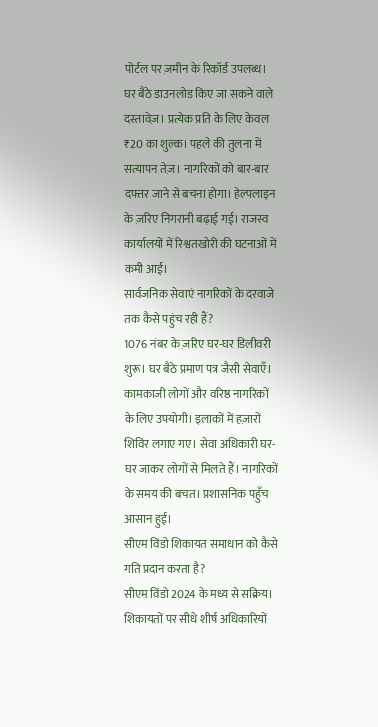पोर्टल पर ज़मीन के रिकॉर्ड उपलब्ध। घर बैठे डाउनलोड किए जा सकने वाले दस्तावेज़। प्रत्येक प्रति के लिए केवल ₹20 का शुल्क। पहले की तुलना में सत्यापन तेज़। नागरिकों को बार-बार दफ्तर जाने से बचना होगा। हेल्पलाइन के ज़रिए निगरानी बढ़ाई गई। राजस्व कार्यालयों में रिश्वतखोरी की घटनाओं में कमी आई।
सार्वजनिक सेवाएं नागरिकों के दरवाजे तक कैसे पहुंच रही हैं?
1076 नंबर के ज़रिए घर-घर डिलीवरी शुरू। घर बैठे प्रमाण पत्र जैसी सेवाएँ। कामकाजी लोगों और वरिष्ठ नागरिकों के लिए उपयोगी। इलाकों में हज़ारों शिविर लगाए गए। सेवा अधिकारी घर-घर जाकर लोगों से मिलते हैं। नागरिकों के समय की बचत। प्रशासनिक पहुँच आसान हुई।
सीएम विंडो शिकायत समाधान को कैसे गति प्रदान करता है?
सीएम विंडो 2024 के मध्य से सक्रिय। शिकायतों पर सीधे शीर्ष अधिकारियों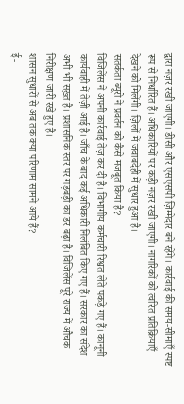द्वारा नज़र रखी जाएगी। डीसी और एसएसपी ज़िम्मेदार बने रहेंगे। कार्रवाई की समय-सीमाएँ स्पष्ट रूप से निर्धारित हैं। अधिकारियों पर कड़ी नज़र रखी जाएगी। नागरिकों को त्वरित प्रतिक्रियाएँ देखने को मिलेंगी। ज़िलों में जवाबदेही में सुधार हुआ है।
सतर्कता ब्यूरो ने प्रवर्तन को कैसे मजबूत किया है?
विजिलेंस ने अपनी कार्रवाई तेज़ कर दी है। विभागीय कर्मचारी रिश्वत लेते पकड़े गए हैं। कानूनी कार्यवाही में तेज़ी आई है। जाँच के बाद कई अधिकारी निलंबित किए गए हैं। सरकार का संदेश अभी भी सख़्त है। प्रशासनिक स्तर पर गड़बड़ी का डर बढ़ा है। विजिलेंस पूरे राज्य में औचक निरीक्षण जारी रखे हुए है।
शासन सुधारों से अब तक क्या परिणाम सामने आये हैं?
ई-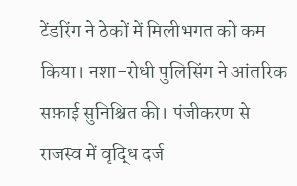टेंडरिंग ने ठेकों में मिलीभगत को कम किया। नशा-रोधी पुलिसिंग ने आंतरिक सफ़ाई सुनिश्चित की। पंजीकरण से राजस्व में वृद्धि दर्ज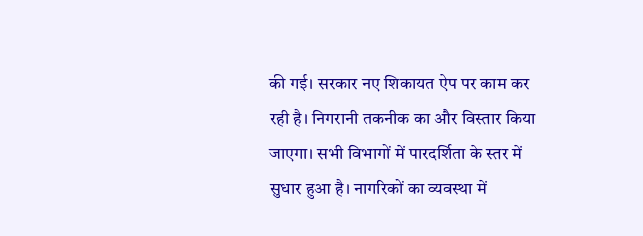की गई। सरकार नए शिकायत ऐप पर काम कर रही है। निगरानी तकनीक का और विस्तार किया जाएगा। सभी विभागों में पारदर्शिता के स्तर में सुधार हुआ है। नागरिकों का व्यवस्था में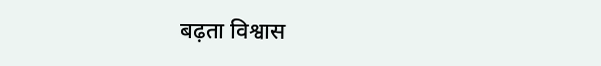बढ़ता विश्वास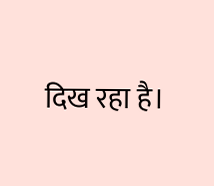दिख रहा है।